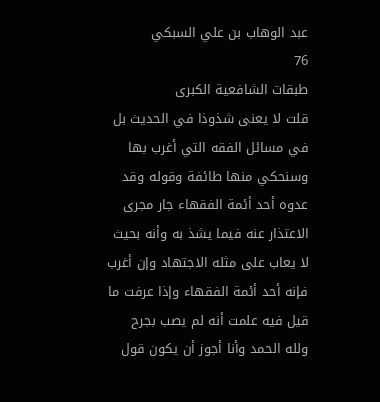عبد الوهاب بن علي السبكي
76
طبقات الشافعية الكبرى
قلت لا يعنى شذوذا في الحديث بل في مسائل الفقه التي أغرب بها وسنحكي منها طائفة وقوله وقد عدوه أحد أئمة الفقهاء جار مجرى الاعتذار عنه فيما يشذ به وأنه بحيث لا يعاب على مثله الاجتهاد وإن أغرب فإنه أحد أئمة الفقهاء وإذا عرفت ما قيل فيه علمت أنه لم يصب بجرح ولله الحمد وأنا أجوز أن يكون قول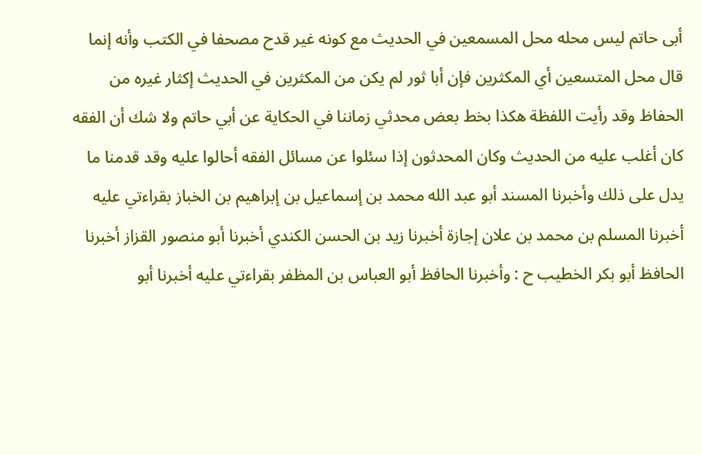أبى حاتم ليس محله محل المسمعين في الحديث مع كونه غير قدح مصحفا في الكتب وأنه إنما قال محل المتسعين أي المكثرين فإن أبا ثور لم يكن من المكثرين في الحديث إكثار غيره من الحفاظ وقد رأيت اللفظة هكذا بخط بعض محدثي زماننا في الحكاية عن أبي حاتم ولا شك أن الفقه كان أغلب عليه من الحديث وكان المحدثون إذا سئلوا عن مسائل الفقه أحالوا عليه وقد قدمنا ما يدل على ذلك وأخبرنا المسند أبو عبد الله محمد بن إسماعيل بن إبراهيم بن الخباز بقراءتي عليه أخبرنا المسلم بن محمد بن علان إجازة أخبرنا زيد بن الحسن الكندي أخبرنا أبو منصور القزاز أخبرنا الحافظ أبو بكر الخطيب ح : وأخبرنا الحافظ أبو العباس بن المظفر بقراءتي عليه أخبرنا أبو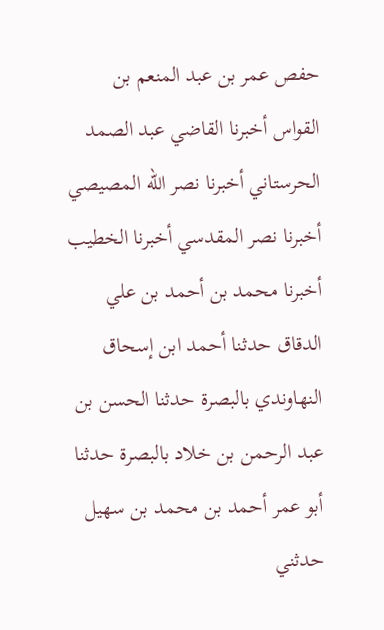حفص عمر بن عبد المنعم بن القواس أخبرنا القاضي عبد الصمد الحرستاني أخبرنا نصر الله المصيصي أخبرنا نصر المقدسي أخبرنا الخطيب أخبرنا محمد بن أحمد بن علي الدقاق حدثنا أحمد ابن إسحاق النهاوندي بالبصرة حدثنا الحسن بن عبد الرحمن بن خلاد بالبصرة حدثنا أبو عمر أحمد بن محمد بن سهيل حدثني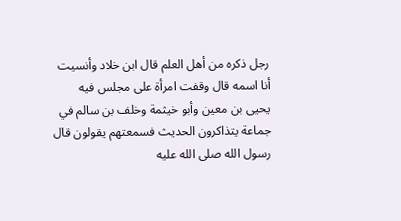رجل ذكره من أهل العلم قال ابن خلاد وأنسيت أنا اسمه قال وقفت امرأة على مجلس فيه يحيى بن معين وأبو خيثمة وخلف بن سالم في جماعة يتذاكرون الحديث فسمعتهم يقولون قال رسول الله صلى الله عليه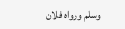وسلم ورواه فلان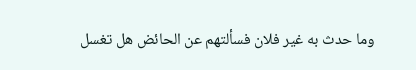وما حدث به غير فلان فسألتهم عن الحائض هل تغسل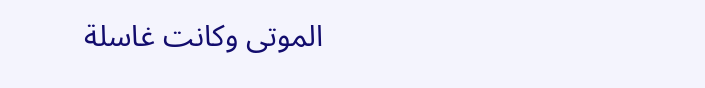الموتى وكانت غاسلة